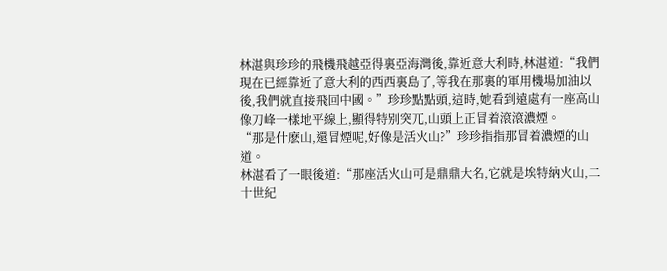林湛與珍珍的飛機飛越亞得裏亞海灣後,靠近意大利時,林湛道:“我們現在已經靠近了意大利的西西裏島了,等我在那裏的軍用機場加油以後,我們就直接飛回中國。”珍珍點點頭,這時,她看到遠處有一座高山像刀峰一樣地平線上,顯得特别突兀,山頭上正冒着滾滾濃煙。
“那是什麽山,還冒煙呢,好像是活火山?”珍珍指指那冒着濃煙的山道。
林湛看了一眼後道:“那座活火山可是鼎鼎大名,它就是埃特納火山,二十世紀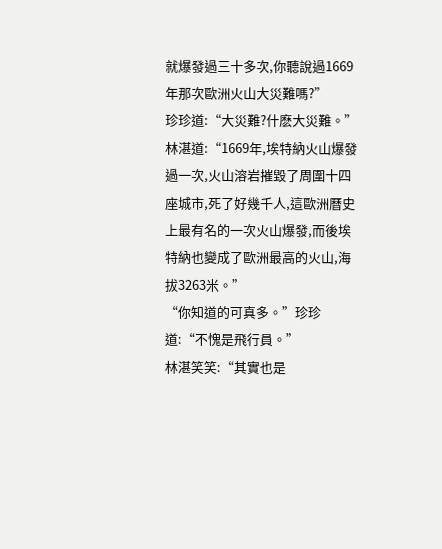就爆發過三十多次,你聽說過1669年那次歐洲火山大災難嗎?”
珍珍道:“大災難?什麽大災難。”
林湛道:“1669年,埃特納火山爆發過一次,火山溶岩摧毀了周圍十四座城市,死了好幾千人,這歐洲曆史上最有名的一次火山爆發,而後埃特納也變成了歐洲最高的火山,海拔3263米。”
“你知道的可真多。”珍珍道:“不愧是飛行員。”
林湛笑笑:“其實也是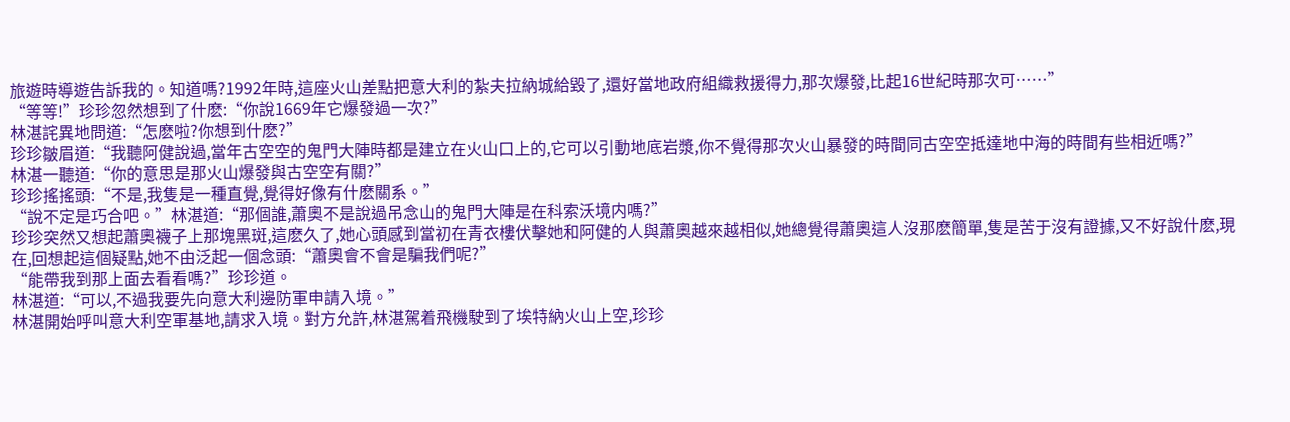旅遊時導遊告訴我的。知道嗎?1992年時,這座火山差點把意大利的紮夫拉納城給毀了,還好當地政府組織救援得力,那次爆發,比起16世紀時那次可……”
“等等!”珍珍忽然想到了什麽:“你說1669年它爆發過一次?”
林湛詫異地問道:“怎麽啦?你想到什麽?”
珍珍皺眉道:“我聽阿健說過,當年古空空的鬼門大陣時都是建立在火山口上的,它可以引動地底岩漿,你不覺得那次火山暴發的時間同古空空抵達地中海的時間有些相近嗎?”
林湛一聽道:“你的意思是那火山爆發與古空空有關?”
珍珍搖搖頭:“不是,我隻是一種直覺,覺得好像有什麽關系。”
“說不定是巧合吧。”林湛道:“那個誰,蕭奧不是說過吊念山的鬼門大陣是在科索沃境内嗎?”
珍珍突然又想起蕭奧襪子上那塊黑斑,這麽久了,她心頭感到當初在青衣樓伏擊她和阿健的人與蕭奧越來越相似,她總覺得蕭奧這人沒那麽簡單,隻是苦于沒有證據,又不好說什麽,現在,回想起這個疑點,她不由泛起一個念頭:“蕭奧會不會是騙我們呢?”
“能帶我到那上面去看看嗎?”珍珍道。
林湛道:“可以,不過我要先向意大利邊防軍申請入境。”
林湛開始呼叫意大利空軍基地,請求入境。對方允許,林湛駕着飛機駛到了埃特納火山上空,珍珍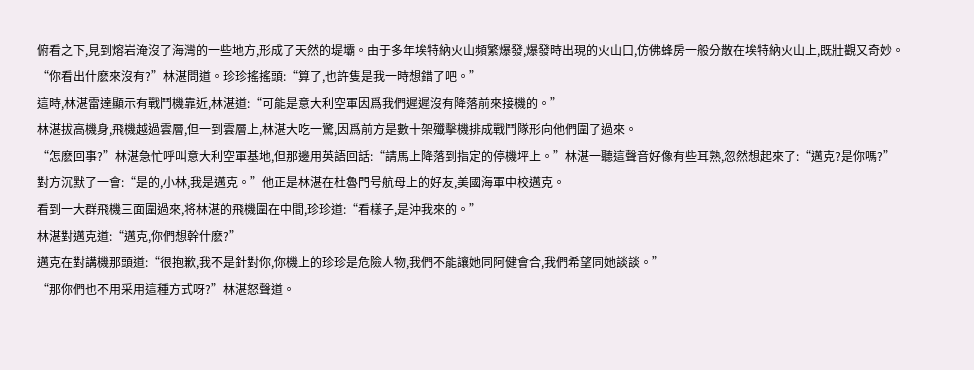俯看之下,見到熔岩淹沒了海灣的一些地方,形成了天然的堤壩。由于多年埃特納火山頻繁爆發,爆發時出現的火山口,仿佛蜂房一般分散在埃特納火山上,既壯觀又奇妙。
“你看出什麽來沒有?”林湛問道。珍珍搖搖頭:“算了,也許隻是我一時想錯了吧。”
這時,林湛雷達顯示有戰鬥機靠近,林湛道:“可能是意大利空軍因爲我們遲遲沒有降落前來接機的。”
林湛拔高機身,飛機越過雲層,但一到雲層上,林湛大吃一驚,因爲前方是數十架殲擊機排成戰鬥隊形向他們圍了過來。
“怎麽回事?”林湛急忙呼叫意大利空軍基地,但那邊用英語回話:“請馬上降落到指定的停機坪上。”林湛一聽這聲音好像有些耳熟,忽然想起來了:“邁克?是你嗎?”
對方沉默了一會:“是的,小林,我是邁克。”他正是林湛在杜魯門号航母上的好友,美國海軍中校邁克。
看到一大群飛機三面圍過來,将林湛的飛機圍在中間,珍珍道:“看樣子,是沖我來的。”
林湛對邁克道:“邁克,你們想幹什麽?”
邁克在對講機那頭道:“很抱歉,我不是針對你,你機上的珍珍是危險人物,我們不能讓她同阿健會合,我們希望同她談談。”
“那你們也不用采用這種方式呀?”林湛怒聲道。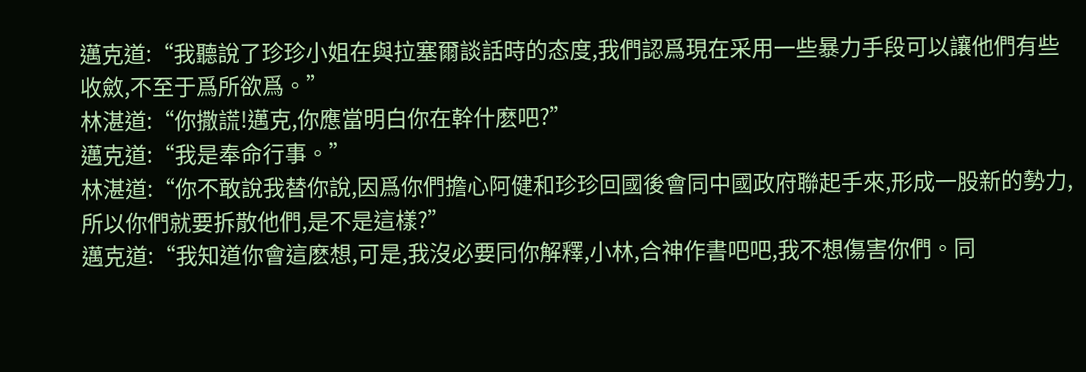邁克道:“我聽說了珍珍小姐在與拉塞爾談話時的态度,我們認爲現在采用一些暴力手段可以讓他們有些收斂,不至于爲所欲爲。”
林湛道:“你撒謊!邁克,你應當明白你在幹什麽吧?”
邁克道:“我是奉命行事。”
林湛道:“你不敢說我替你說,因爲你們擔心阿健和珍珍回國後會同中國政府聯起手來,形成一股新的勢力,所以你們就要拆散他們,是不是這樣?”
邁克道:“我知道你會這麽想,可是,我沒必要同你解釋,小林,合神作書吧吧,我不想傷害你們。同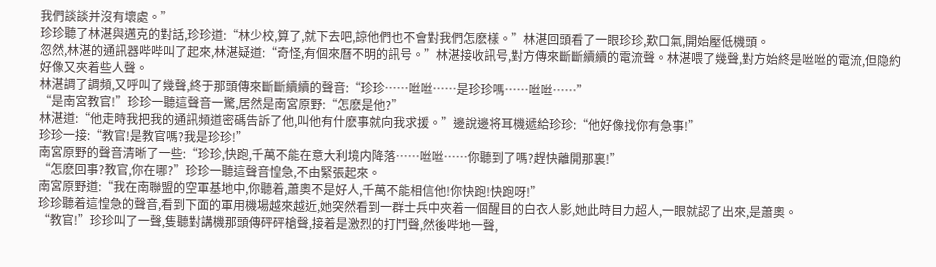我們談談并沒有壞處。”
珍珍聽了林湛與邁克的對話,珍珍道:“林少校,算了,就下去吧,諒他們也不會對我們怎麽樣。”林湛回頭看了一眼珍珍,歎口氣,開始壓低機頭。
忽然,林湛的通訊器哔哔叫了起來,林湛疑道:“奇怪,有個來曆不明的訊号。”林湛接收訊号,對方傳來斷斷續續的電流聲。林湛喂了幾聲,對方始終是咝咝的電流,但隐約好像又夾着些人聲。
林湛調了調頻,又呼叫了幾聲,終于那頭傳來斷斷續續的聲音:“珍珍……咝咝……是珍珍嗎……咝咝……”
“是南宮教官!”珍珍一聽這聲音一驚,居然是南宮原野:“怎麽是他?”
林湛道:“他走時我把我的通訊頻道密碼告訴了他,叫他有什麽事就向我求援。”邊說邊将耳機遞給珍珍:“他好像找你有急事!”
珍珍一接:“教官!是教官嗎?我是珍珍!”
南宮原野的聲音清晰了一些:“珍珍,快跑,千萬不能在意大利境内降落……咝咝……你聽到了嗎?趕快離開那裏!”
“怎麽回事?教官,你在哪?”珍珍一聽這聲音惶急,不由緊張起來。
南宮原野道:“我在南聯盟的空軍基地中,你聽着,蕭奧不是好人,千萬不能相信他!你快跑!快跑呀!”
珍珍聽着這惶急的聲音,看到下面的軍用機場越來越近,她突然看到一群士兵中夾着一個醒目的白衣人影,她此時目力超人,一眼就認了出來,是蕭奧。
“教官!”珍珍叫了一聲,隻聽對講機那頭傳砰砰槍聲,接着是激烈的打鬥聲,然後哔地一聲,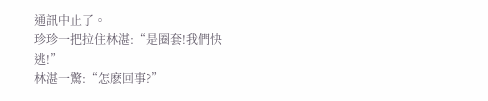通訊中止了。
珍珍一把拉住林湛:“是圈套!我們快逃!”
林湛一驚:“怎麽回事?”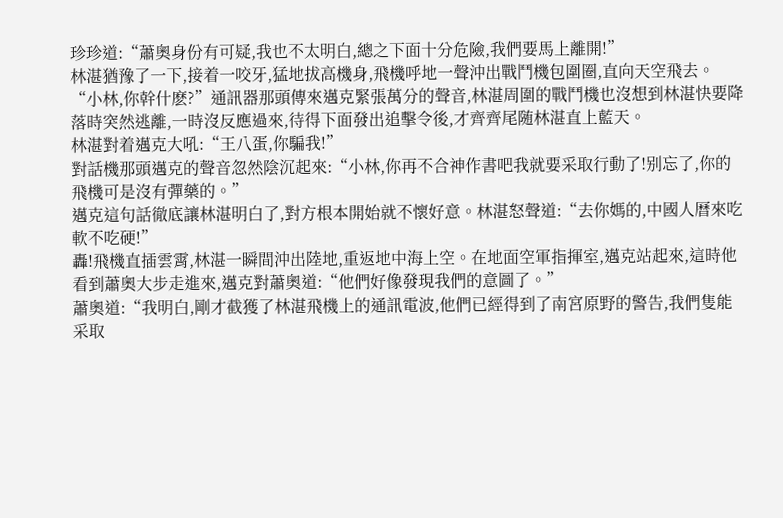珍珍道:“蕭奧身份有可疑,我也不太明白,總之下面十分危險,我們要馬上離開!”
林湛猶豫了一下,接着一咬牙,猛地拔高機身,飛機呼地一聲沖出戰鬥機包圍圈,直向天空飛去。
“小林,你幹什麽?”通訊器那頭傳來邁克緊張萬分的聲音,林湛周圍的戰鬥機也沒想到林湛快要降落時突然逃離,一時沒反應過來,待得下面發出追擊令後,才齊齊尾随林湛直上藍天。
林湛對着邁克大吼:“王八蛋,你騙我!”
對話機那頭邁克的聲音忽然陰沉起來:“小林,你再不合神作書吧我就要采取行動了!别忘了,你的飛機可是沒有彈藥的。”
邁克這句話徹底讓林湛明白了,對方根本開始就不懷好意。林湛怒聲道:“去你媽的,中國人曆來吃軟不吃硬!”
轟!飛機直插雲霄,林湛一瞬間沖出陸地,重返地中海上空。在地面空軍指揮室,邁克站起來,這時他看到蕭奧大步走進來,邁克對蕭奧道:“他們好像發現我們的意圖了。”
蕭奧道:“我明白,剛才截獲了林湛飛機上的通訊電波,他們已經得到了南宮原野的警告,我們隻能采取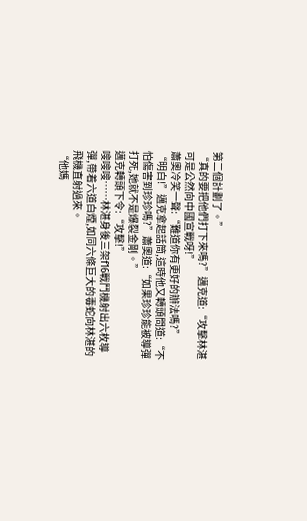第二個計劃了。”
“真的要把他們打下來嗎?”邁克道:“攻擊林湛可是公然向中國宣戰呀!”
蕭奧冷笑一聲:“難道你有更好的辦法嗎?”
“明白!”邁克拿起話筒,這時他又轉頭問道:“不怕傷害到珍珍嗎?”蕭奧道:“如果珍珍能被導彈打死,她就不是爆裂金剛。”
邁克轉頭下令:“攻擊!”
嗖嗖嗖……林湛身後三架f16戰鬥機射出六枚導彈,帶着六道白煙,如同六條巨大的毒蛇向林湛的飛機直射過來。
“他媽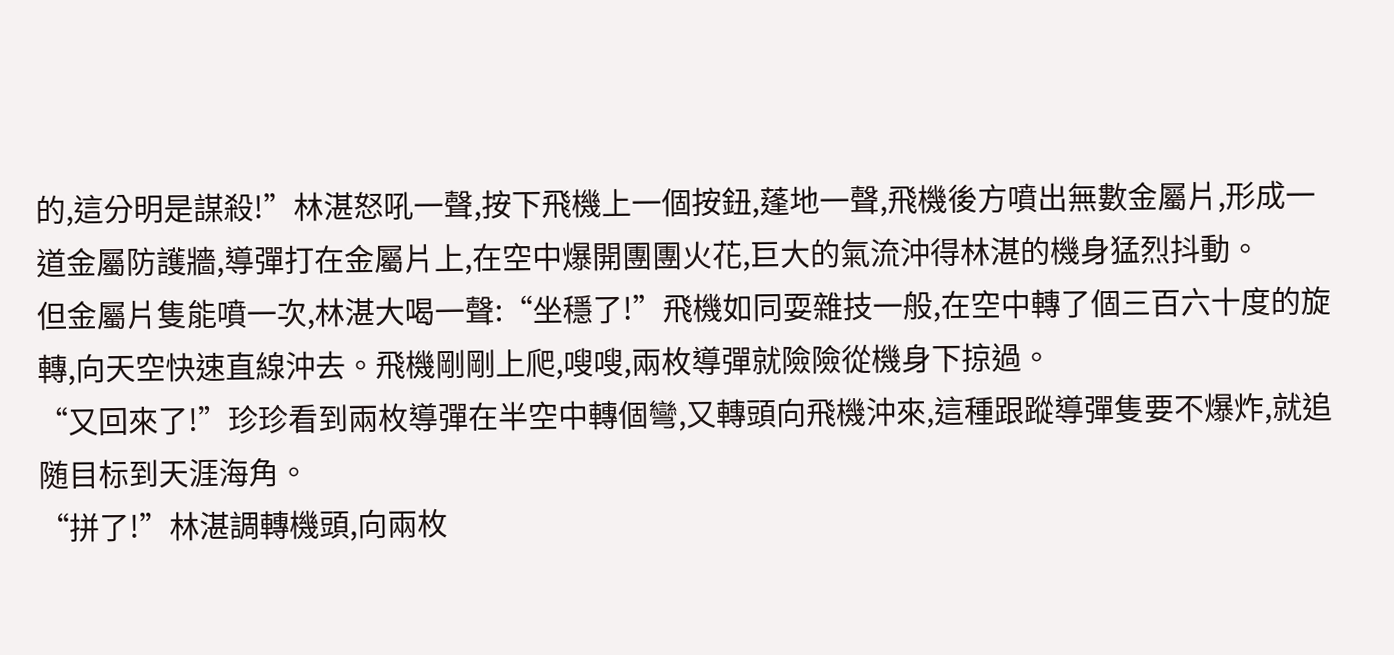的,這分明是謀殺!”林湛怒吼一聲,按下飛機上一個按鈕,蓬地一聲,飛機後方噴出無數金屬片,形成一道金屬防護牆,導彈打在金屬片上,在空中爆開團團火花,巨大的氣流沖得林湛的機身猛烈抖動。
但金屬片隻能噴一次,林湛大喝一聲:“坐穩了!”飛機如同耍雜技一般,在空中轉了個三百六十度的旋轉,向天空快速直線沖去。飛機剛剛上爬,嗖嗖,兩枚導彈就險險從機身下掠過。
“又回來了!”珍珍看到兩枚導彈在半空中轉個彎,又轉頭向飛機沖來,這種跟蹤導彈隻要不爆炸,就追随目标到天涯海角。
“拼了!”林湛調轉機頭,向兩枚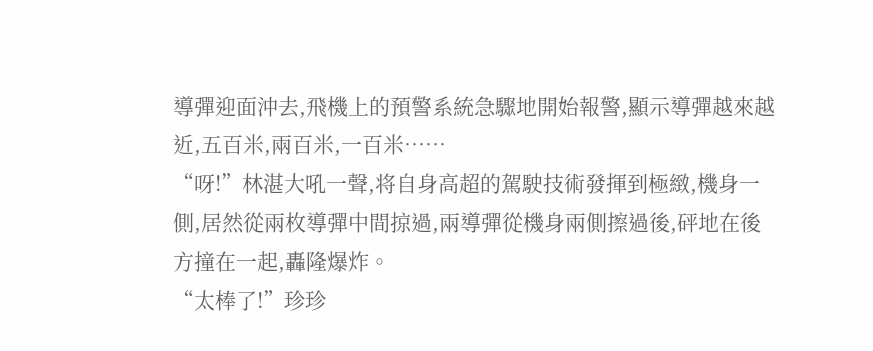導彈迎面沖去,飛機上的預警系統急驟地開始報警,顯示導彈越來越近,五百米,兩百米,一百米……
“呀!”林湛大吼一聲,将自身高超的駕駛技術發揮到極緻,機身一側,居然從兩枚導彈中間掠過,兩導彈從機身兩側擦過後,砰地在後方撞在一起,轟隆爆炸。
“太棒了!”珍珍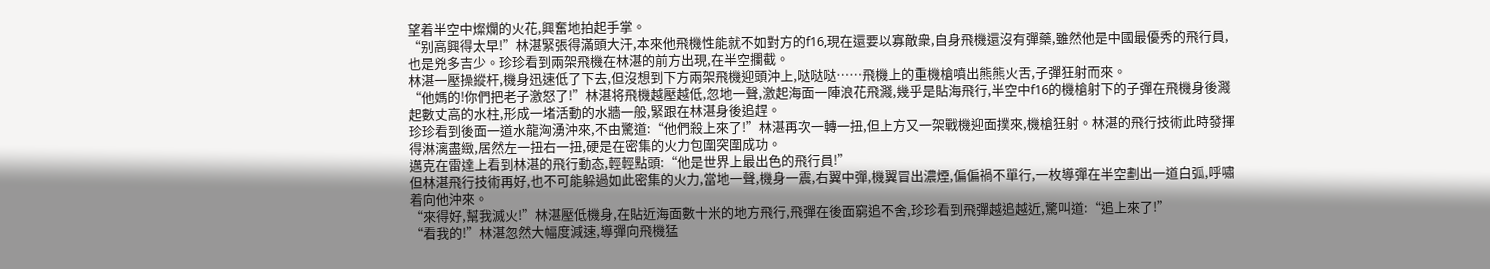望着半空中燦爛的火花,興奮地拍起手掌。
“别高興得太早!”林湛緊張得滿頭大汗,本來他飛機性能就不如對方的f16,現在還要以寡敵衆,自身飛機還沒有彈藥,雖然他是中國最優秀的飛行員,也是兇多吉少。珍珍看到兩架飛機在林湛的前方出現,在半空攔截。
林湛一壓操縱杆,機身迅速低了下去,但沒想到下方兩架飛機迎頭沖上,哒哒哒……飛機上的重機槍噴出熊熊火舌,子彈狂射而來。
“他媽的!你們把老子激怒了!”林湛将飛機越壓越低,忽地一聲,激起海面一陣浪花飛濺,幾乎是貼海飛行,半空中f16的機槍射下的子彈在飛機身後濺起數丈高的水柱,形成一堵活動的水牆一般,緊跟在林湛身後追趕。
珍珍看到後面一道水龍洶湧沖來,不由驚道:“他們殺上來了!”林湛再次一轉一扭,但上方又一架戰機迎面撲來,機槍狂射。林湛的飛行技術此時發揮得淋漓盡緻,居然左一扭右一扭,硬是在密集的火力包圍突圍成功。
邁克在雷達上看到林湛的飛行動态,輕輕點頭:“他是世界上最出色的飛行員!”
但林湛飛行技術再好,也不可能躲過如此密集的火力,當地一聲,機身一震,右翼中彈,機翼冒出濃煙,偏偏禍不單行,一枚導彈在半空劃出一道白弧,呼嘯着向他沖來。
“來得好,幫我滅火!”林湛壓低機身,在貼近海面數十米的地方飛行,飛彈在後面窮追不舍,珍珍看到飛彈越追越近,驚叫道:“追上來了!”
“看我的!”林湛忽然大幅度減速,導彈向飛機猛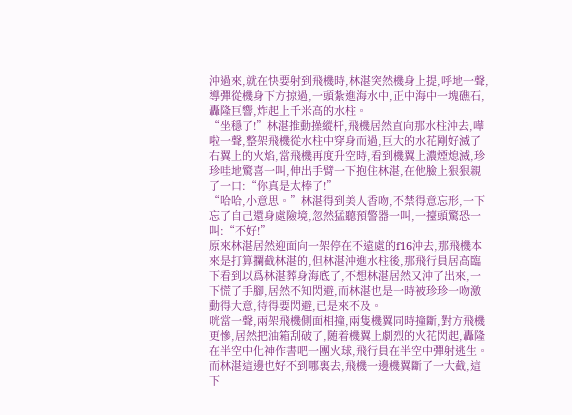沖過來,就在快要射到飛機時,林湛突然機身上提,呼地一聲,導彈從機身下方掠過,一頭紮進海水中,正中海中一塊礁石,轟隆巨響,炸起上千米高的水柱。
“坐穩了!”林湛推動操縱杆,飛機居然直向那水柱沖去,嘩啦一聲,整架飛機從水柱中穿身而過,巨大的水花剛好滅了右翼上的火焰,當飛機再度升空時,看到機翼上濃煙熄滅,珍珍哇地驚喜一叫,伸出手臂一下抱住林湛,在他臉上狠狠親了一口:“你真是太棒了!”
“哈哈,小意思。”林湛得到美人香吻,不禁得意忘形,一下忘了自己還身處險境,忽然猛聽預警器一叫,一擡頭驚恐一叫:“不好!”
原來林湛居然迎面向一架停在不遠處的f16沖去,那飛機本來是打算攔截林湛的,但林湛沖進水柱後,那飛行員居高臨下看到以爲林湛葬身海底了,不想林湛居然又沖了出來,一下慌了手腳,居然不知閃避,而林湛也是一時被珍珍一吻激動得大意,待得要閃避,已是來不及。
咣當一聲,兩架飛機側面相撞,兩隻機翼同時撞斷,對方飛機更慘,居然把油箱刮破了,随着機翼上劇烈的火花閃起,轟隆在半空中化神作書吧一團火球,飛行員在半空中彈射逃生。
而林湛這邊也好不到哪裏去,飛機一邊機翼斷了一大截,這下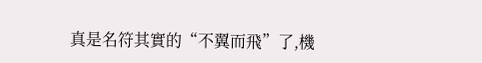真是名符其實的“不翼而飛”了,機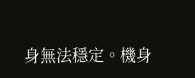身無法穩定。機身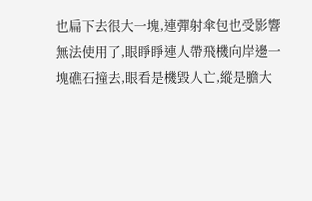也扁下去很大一塊,連彈射傘包也受影響無法使用了,眼睜睜連人帶飛機向岸邊一塊礁石撞去,眼看是機毀人亡,縱是膽大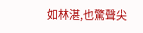如林湛,也驚聲尖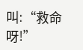叫:“救命呀!”